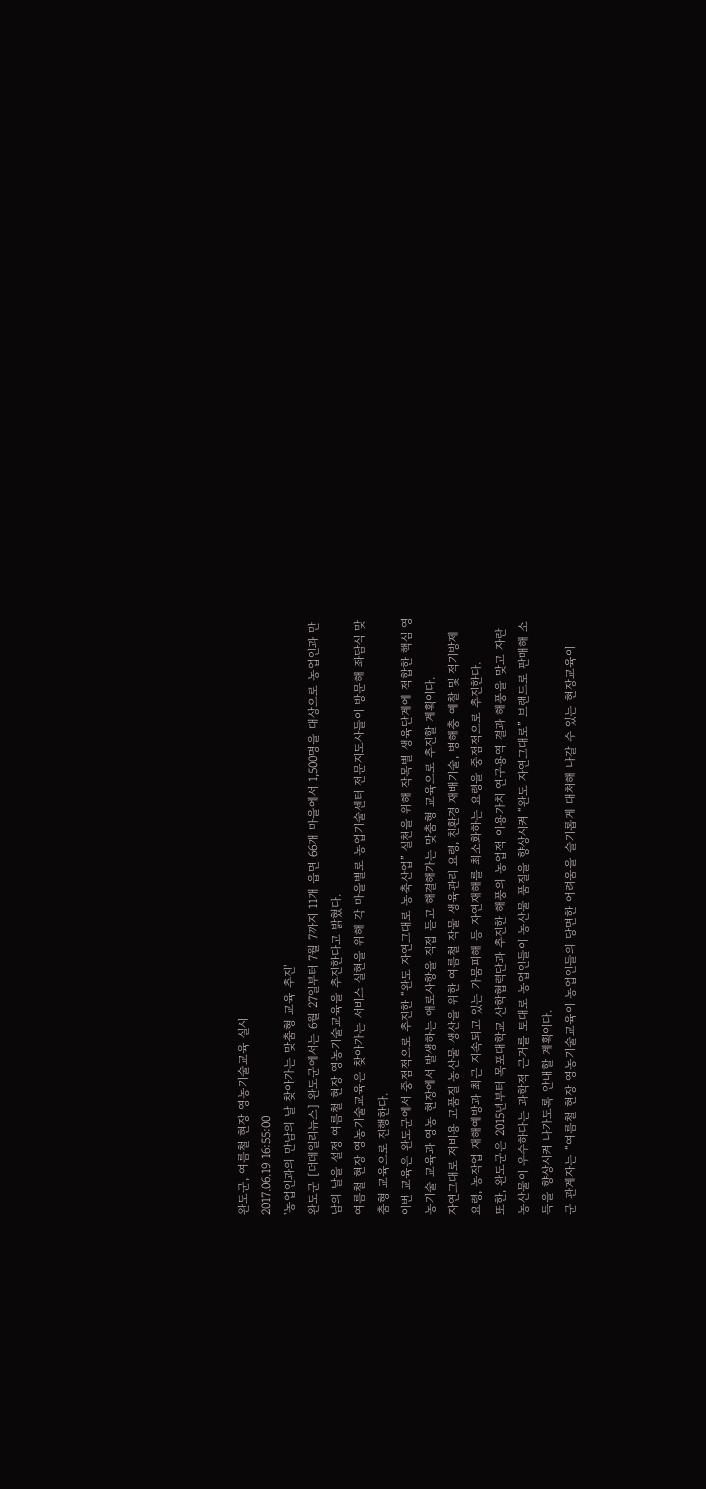완도군, 여름철 현장 영농기술교육 실시
2017.06.19 16:55:00
'농업인과의 만남의 날 찾아가는 맞춤형 교육 추진'
완도군 [더데일리뉴스] 완도군에서는 6월 27일부터 7월 7까지 11개 읍면 66개 마을에서 1,500명을 대상으로 농업인과 만남의 날을 설정 여름철 현장 영농기술교육을 추진한다고 밝혔다.
여름철 현장 영농기술교육은 찾아가는 서비스 실현을 위해 각 마을별로 농업기술센터 전문지도사들이 방문해 좌담식 맞춤형 교육으로 진행한다.
이번 교육은 완도군에서 중점적으로 추진한 “완도 자연그대로 농축산업” 실천을 위해 작목별 생육단계에 적합한 핵심 영농기술 교육과 영농 현장에서 발생하는 애로사항을 직접 듣고 해결해가는 맞춤형 교육으로 추진할 계획이다.
자연그대로 저비용 고품질 농산물 생산을 위한 여름철 작물 생육관리 요령, 친환경 재배기술, 병해충 예찰 및 적기방제 요령, 농작업 재해예방과 최근 지속되고 있는 가뭄피해 등 자연재해를 최소화하는 요령을 중점적으로 추진한다.
또한, 완도군은 2015년부터 목포대학교 산학협력단과 추진한 해풍의 농업적 이용가치 연구용역 결과 해풍을 맞고 자란 농산물이 우수하다는 과학적 근거를 토대로 농업인들이 농산물 품질을 향상시켜 “완도 자연그대로” 브랜드로 판매해 소득을 향상시켜 나가도록 안내할 계획이다.
군 관계자는 “여름철 현장 영농기술교육이 농업인들의 당면한 어려움을 슬기롭게 대처해 나갈 수 있는 현장교육이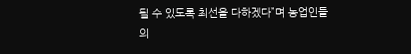될 수 있도록 최선을 다하겠다”며 농업인들의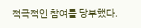적극적인 참여를 당부했다.